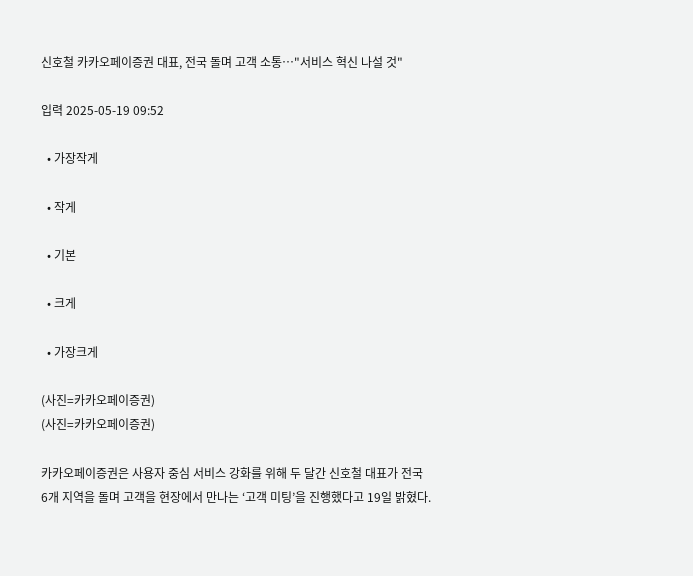신호철 카카오페이증권 대표, 전국 돌며 고객 소통⋯"서비스 혁신 나설 것"

입력 2025-05-19 09:52

  • 가장작게

  • 작게

  • 기본

  • 크게

  • 가장크게

(사진=카카오페이증권)
(사진=카카오페이증권)

카카오페이증권은 사용자 중심 서비스 강화를 위해 두 달간 신호철 대표가 전국 6개 지역을 돌며 고객을 현장에서 만나는 ‘고객 미팅’을 진행했다고 19일 밝혔다.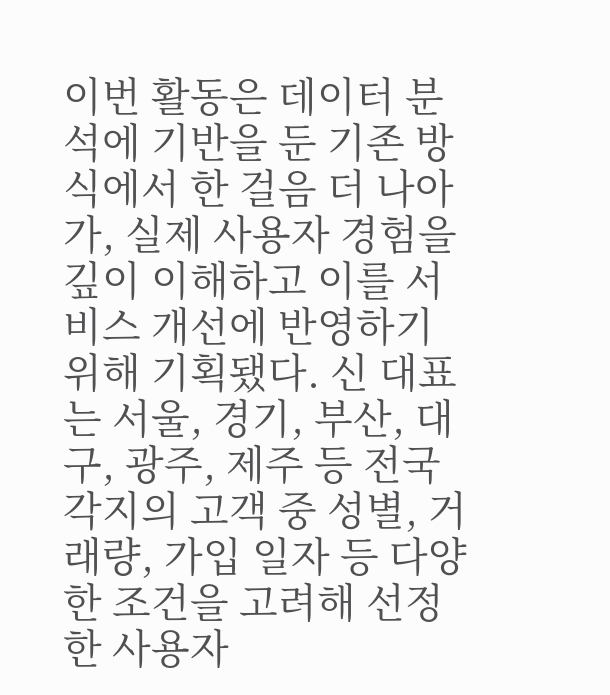이번 활동은 데이터 분석에 기반을 둔 기존 방식에서 한 걸음 더 나아가, 실제 사용자 경험을 깊이 이해하고 이를 서비스 개선에 반영하기 위해 기획됐다. 신 대표는 서울, 경기, 부산, 대구, 광주, 제주 등 전국 각지의 고객 중 성별, 거래량, 가입 일자 등 다양한 조건을 고려해 선정한 사용자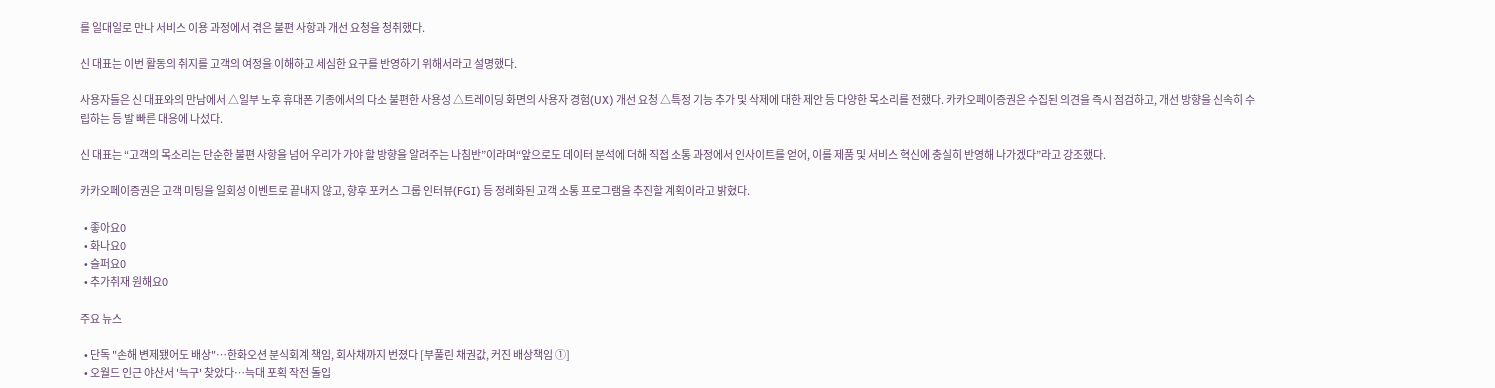를 일대일로 만나 서비스 이용 과정에서 겪은 불편 사항과 개선 요청을 청취했다.

신 대표는 이번 활동의 취지를 고객의 여정을 이해하고 세심한 요구를 반영하기 위해서라고 설명했다.

사용자들은 신 대표와의 만남에서 △일부 노후 휴대폰 기종에서의 다소 불편한 사용성 △트레이딩 화면의 사용자 경험(UX) 개선 요청 △특정 기능 추가 및 삭제에 대한 제안 등 다양한 목소리를 전했다. 카카오페이증권은 수집된 의견을 즉시 점검하고, 개선 방향을 신속히 수립하는 등 발 빠른 대응에 나섰다.

신 대표는 “고객의 목소리는 단순한 불편 사항을 넘어 우리가 가야 할 방향을 알려주는 나침반”이라며“앞으로도 데이터 분석에 더해 직접 소통 과정에서 인사이트를 얻어, 이를 제품 및 서비스 혁신에 충실히 반영해 나가겠다”라고 강조했다.

카카오페이증권은 고객 미팅을 일회성 이벤트로 끝내지 않고, 향후 포커스 그룹 인터뷰(FGI) 등 정례화된 고객 소통 프로그램을 추진할 계획이라고 밝혔다.

  • 좋아요0
  • 화나요0
  • 슬퍼요0
  • 추가취재 원해요0

주요 뉴스

  • 단독 "손해 변제됐어도 배상"…한화오션 분식회계 책임, 회사채까지 번졌다 [부풀린 채권값, 커진 배상책임 ①]
  • 오월드 인근 야산서 '늑구' 찾았다…늑대 포획 작전 돌입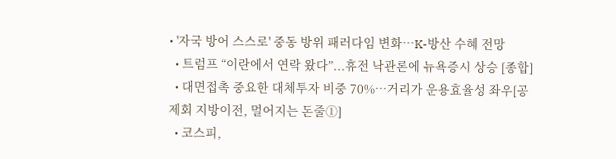• '자국 방어 스스로' 중동 방위 패러다임 변화…K-방산 수혜 전망
  • 트럼프 “이란에서 연락 왔다”...휴전 낙관론에 뉴욕증시 상승 [종합]
  • 대면접촉 중요한 대체투자 비중 70%…거리가 운용효율성 좌우[공제회 지방이전, 멀어지는 돈줄①]
  • 코스피,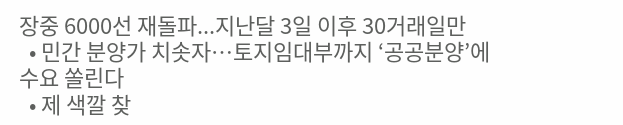장중 6000선 재돌파...지난달 3일 이후 30거래일만
  • 민간 분양가 치솟자…토지임대부까지 ‘공공분양’에 수요 쏠린다
  • 제 색깔 찾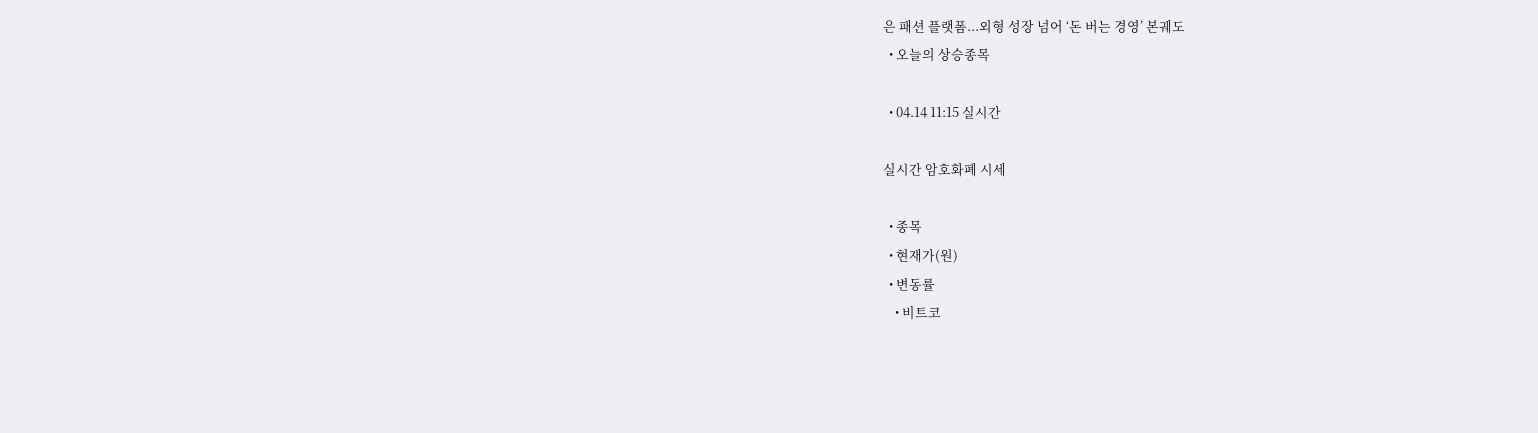은 패션 플랫폼...외형 성장 넘어 ‘돈 버는 경영’ 본궤도
  • 오늘의 상승종목

  • 04.14 11:15 실시간

실시간 암호화폐 시세

  • 종목
  • 현재가(원)
  • 변동률
    • 비트코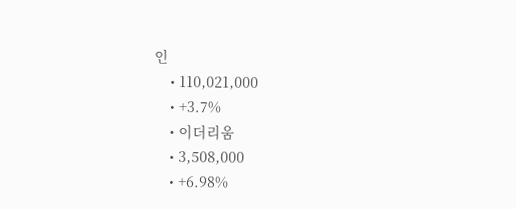인
    • 110,021,000
    • +3.7%
    • 이더리움
    • 3,508,000
    • +6.98%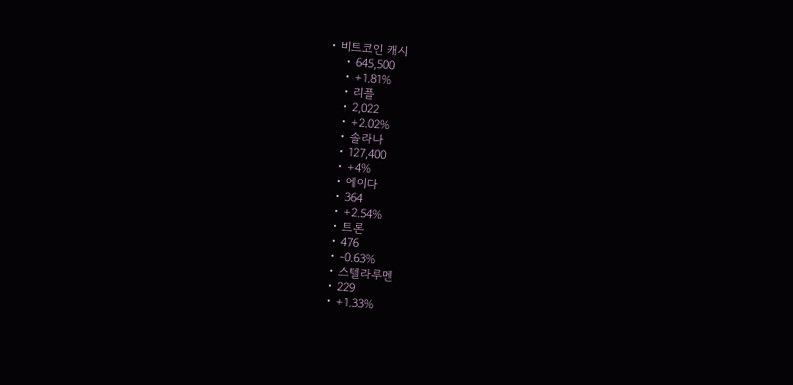• 비트코인 캐시
    • 645,500
    • +1.81%
    • 리플
    • 2,022
    • +2.02%
    • 솔라나
    • 127,400
    • +4%
    • 에이다
    • 364
    • +2.54%
    • 트론
    • 476
    • -0.63%
    • 스텔라루멘
    • 229
    • +1.33%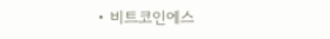• 비트코인에스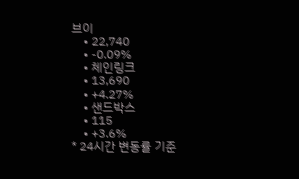브이
    • 22,740
    • -0.09%
    • 체인링크
    • 13,690
    • +4.27%
    • 샌드박스
    • 115
    • +3.6%
* 24시간 변동률 기준